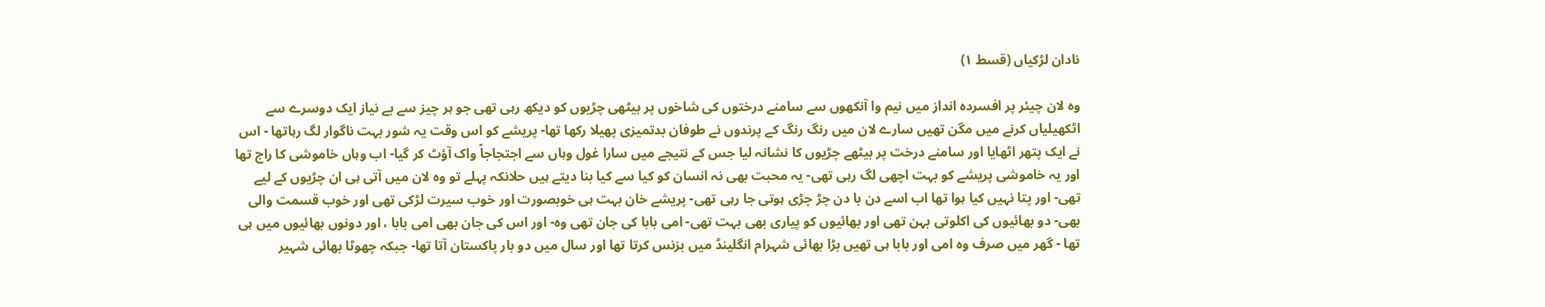نادان لڑکیاں (قسط ١)

وہ لان چیئر پر افسردہ انداز میں نیم وا آنکھوں سے سامنے درختوں کی شاخوں پر بیٹھی چڑیوں کو دیکھ رہی تھی جو ہر چیز سے بے نیاز ایک دوسرے سے اٹکھیلیاں کرنے میں مگن تھیں سارے لان میں رنگ رنگ کے پرندوں نے طوفان بدتمیزی پھیلا رکھا تھا- پریشے کو اس وقت یہ شور بہت ناگوار لگ رہاتھا - اس نے ایک پتھر اٹھایا اور سامنے درخت پر بیٹھے چڑیوں کا نشانہ لیا جس کے نتیجے میں سارا غول وہاں سے اجتجاجاً واک آؤٹ کر گیا- اب وہاں خاموشی کا راج تھا اور یہ خاموشی پریشے کو بہت اچھی لگ رہی تھی- یہ محبت بھی نہ انسان کو کیا سے کیا بنا دیتے ہیں حلانکہ پہلے تو وہ لان میں آتی ہی ان چڑیوں کے لیے تھی- اور پتا نہیں کیا ہوا تھا اب اسے دن با دن چڑ چڑی ہوتی جا رہی تھی- پریشے خان بہت ہی خوبصورت اور خوب سیرت لڑکی تھی اور خوب قسمت والی بھی- دو بھائیوں کی اکلوتی بہن تھی اور بھائیوں کو پیاری بھی بہت تھی- امی بابا کی جان تھی وہ- اور اس کی جان بھی امی بابا ، اور دونوں بھائیوں میں ہی تھا - گھر میں صرف وہ امی اور بابا ہی تھیں بڑا بھائی شہرام انگلینڈ میں بزنس کرتا تھا اور سال میں دو بار پاکستان آتا تھا- جبکہ چھوٹا بھائی شہیر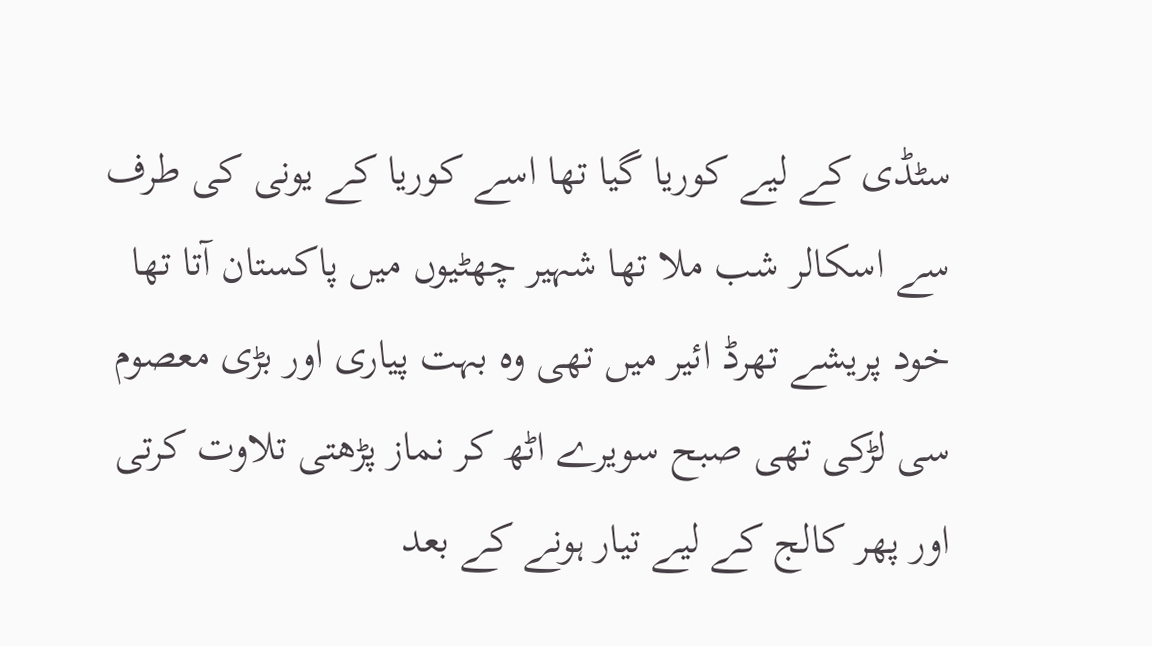سٹڈی کے لیے کوریا گیا تھا اسے کوریا کے یونی کی طرف سے اسکالر شب ملا تھا شہیر چھٹیوں میں پاکستان آتا تھا خود پریشے تھرڈ ائیر میں تھی وہ بہت پیاری اور بڑی معصوم سی لڑکی تھی صبح سویرے اٹھ کر نماز پڑھتی تلاوت کرتی اور پھر کالج کے لیے تیار ہونے کے بعد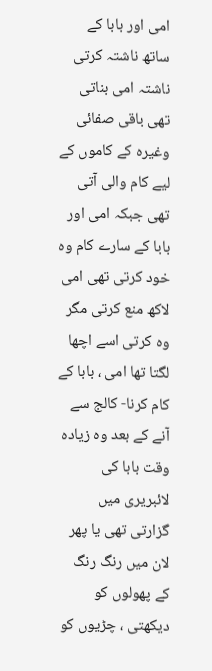امی اور بابا کے ساتھ ناشتہ کرتی ناشتہ امی بناتی تھی باقی صفائی وغیرہ کے کاموں کے لیے کام والی آتی تھی جبکہ امی اور بابا کے سارے کام وہ خود کرتی تھی امی لاکھ منع کرتی مگر وہ کرتی اسے اچھا لگتا تھا امی ، بابا کے کام کرنا- کالج سے آنے کے بعد وہ زیادہ وقت بابا کی لائبریری میں گزارتی تھی یا پھر لان میں رنگ رنگ کے پھولوں کو دیکھتی ، چڑیوں کو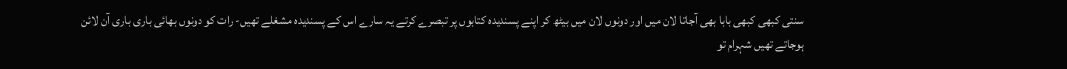سنتی کبھی کبھی بابا بھی آجاتا لان میں اور دونوں لان میں بیٹھ کر اپنے پسندیدہ کتابوں پر تبصرے کرتے یہ سارے اس کے پسندیدہ مشغلے تھیں- رات کو دونوں بھائی باری باری آن لائن ہوجاتے تھیں شہرام تو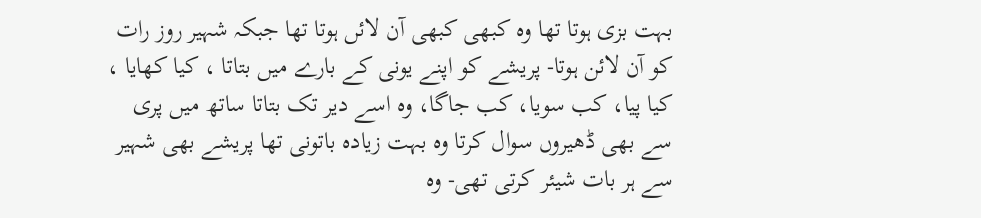بہت بزی ہوتا تھا وہ کبھی کبھی آن لائں ہوتا تھا جبکہ شہیر روز رات کو آن لائن ہوتا- پریشے کو اپنے یونی کے بارے میں بتاتا ، کیا کھایا ، کیا پیا، کب سویا، کب جاگا، وہ اسے دیر تک بتاتا ساتھ میں پری سے بھی ڈھیروں سوال کرتا وہ بہت زیادہ باتونی تھا پریشے بھی شہیر سے ہر بات شیئر کرتی تھی- وہ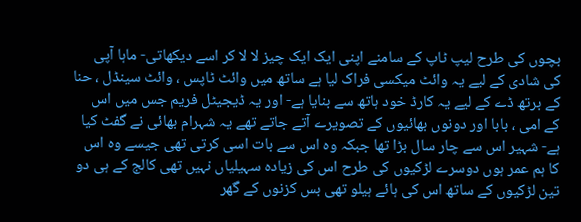بچوں کی طرح لیپ ٹاپ کے سامنے اپنی ایک ایک چیز لا لا کر اسے دیکھاتی- ماہا آپی کی شادی کے لیے یہ وائٹ میکسی فراک لیا ہے ساتھ میں وائٹ ٹاپس ، وائٹ سینڈل ، حنا کے برتھ ڈے کے لیے یہ کارڈ خود ہاتھ سے بنایا ہے- اور یہ ڈیجیٹل فریم جس میں اس کے امی ، بابا اور دونوں بھائیوں کے تصویرے آتے جاتے تھے یہ شہرام بھائی نے گفٹ کیا ہے- شہیر اس سے چار سال بڑا تھا جبکہ وہ اس سے بات اسی کرتی تھی جیسے وہ اس کا ہم عمر ہوں دوسرے لڑکیوں کی طرح اس کی زیادہ سہیلیاں نہیں تھی کالج کے ہی دو تین لڑکیوں کے ساتھ اس کی ہائے ہیلو تھی بس کزنوں کے گھر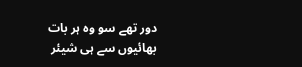دور تھے سو وہ ہر بات بھائیوں سے ہی شیئر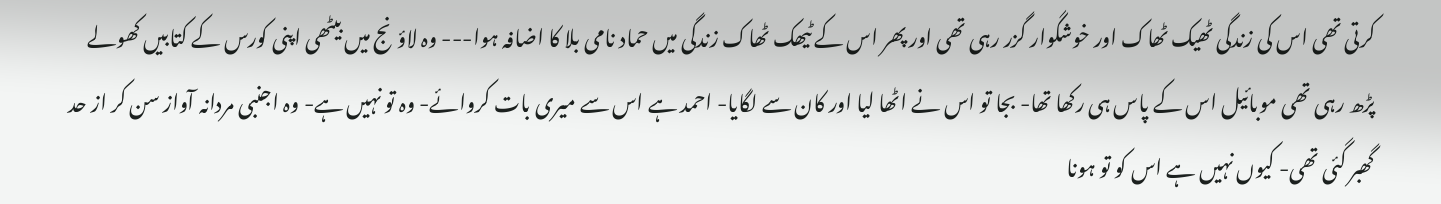کرتی تھی اس کی زندگی ٹھیک ٹھاک اور خوشگوار گزر رہی تھی اور پھر اس کے ٹیھک ٹھاک زندگی میں حماد نامی بلا کا اضافہ ہوا--- وہ لاؤنج میں بیٹھی اپنی کورس کے کتابیں کھولے پڑھ رہی تھی موبائیل اس کے پاس ہی رکھا تھا- بجا تو اس نے اٹھا لیا اور کان سے لگایا- احمد ہے اس سے میری بات کروائے- وہ تو نہیں ہے- وہ اجنبی مردانہ آواز سن کر از حد گھبر گئی تھی- کیوں نہیں ہے اس کو تو ہونا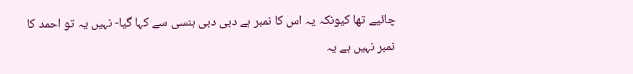چائیے تھا کیونکہ یہ اس کا نمبر ہے دبی دبی ہنسی سے کہا گیا- نہیں یہ تو احمد کا نمبر نہیں ہے یہ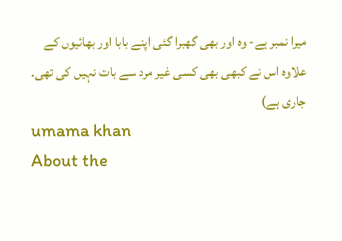میرا نمبر ہے- وہ اور بھی گھبرا گئی اپنے بابا اور بھائیوں کے علاوہ اس نے کبھی بھی کسی غیر مرد سے بات نہیں کی تھی۔ جاری ہے)
umama khan
About the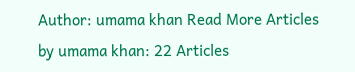Author: umama khan Read More Articles by umama khan: 22 Articles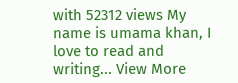with 52312 views My name is umama khan, I love to read and writing... View More